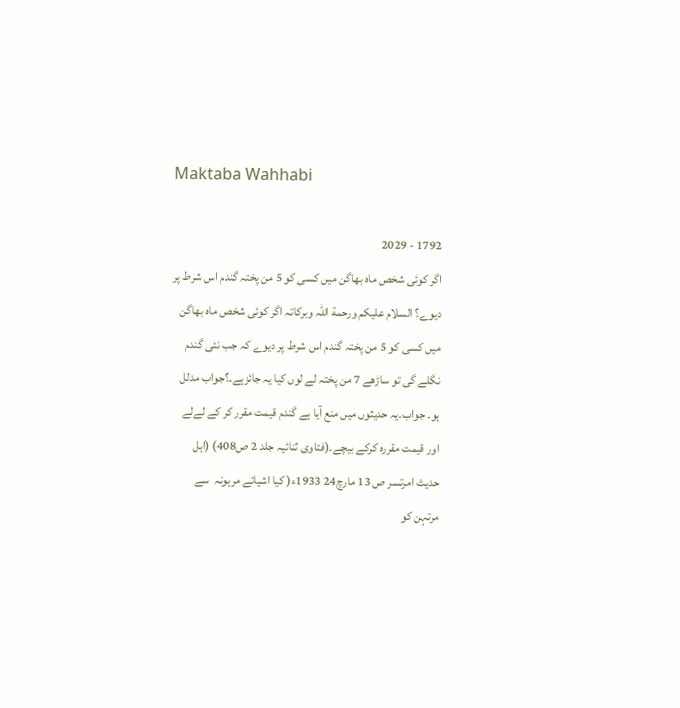Maktaba Wahhabi

1792 - 2029
اگر کوئی شخص ماہ بھاگن میں کسی کو 5 من پختہ گندم اس شرط پر دیوے؟ السلام علیکم ورحمة اللہ وبرکاتہ اگر کوئی شخص ماہ بھاگن میں کسی کو 5 من پختہ گندم اس شرط پر دیوے کہ جب نئی گندم نگلے گی تو ساڑھے 7 من پختہ لے لوں کیا یہ جائزہے۔؟جواب مدلل ہو۔ جواب۔یہ حدیثوں میں منع آیا ہے گندم قیمت مقرر کر کے لےلے اور قیمت مقررہ کرکے بیچے۔(فتاوی ثنائیہ جلد 2 ص408) (اہل حدیث امرتسر ص 13 مارچ24 1933ء( کیا اشیائے مرہونہ  سے مرتہن کو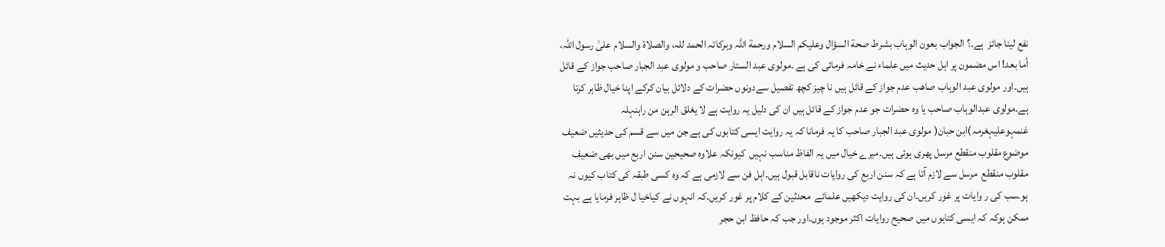نفع لینا جائز  ہے۔؟ الجواب بعون الوہاب بشرط صحة السؤال وعلیکم السلام ورحمة اللہ وبرکاتہ الحمد للہ، والصلاة والسلام علیٰ رسول اللہ، أما بعد! اس مضمون پر اہل حدیث میں علماء نے خامہ فرمائی کی ہے ۔مولوی عبد الستار صاحب و مولوی عبد الجبار صاحب جواز کے قائل ہیں۔اور مولوی عبد الوہاب صاھب عدم جواز کے قائل ہیں نا چیز کچھ تفصیل سےدونوں حضرات کے دلائل بیان کرکے اپنا خیال ظاہر کرتا ہے۔مولوی عبدالوہاب صاحب یا وہ حضرات جو عدم جواز کے قائل ہیں ان کی دلیل یہ روایت ہے لا یغلق الرہن من راہنہلہ غنمہوعلیہغرمہ)ابن حبان( مولوی عبد الجبار صاحب کا یہ فرمانا کہ یہ روایت ایسی کتابوں کی ہے جن میں سے قسم کی حدیثیں ضعیف موضوع مقلوب منقطع مرسل پھری ہوئی ہیں۔میرے خیال میں یہ الفاظ مناسب نہیں  کیونکہ علاوہ صحیحین سنن اربع میں بھی ضعیف مقلوب منقطع  مرسل سے لازم آتا ہے کہ سنن اربع کی روایات ناقابل قبول ہیں۔اہل فن سے لازمی ہے کہ وہ کسی طبقہ کی کتاب کیوں نہ ہو۔سب کی ر وایات پر غور کریں۔ان کی روایت دیکھیں علمائے  محدثین کے کلام پر غور کریں۔کہ انہوں نے کیاخیا ل ظاہر فرمایا ہے بہت ممکن ہوکہ کہ ایسی کتابوں میں صحیح روایات اکثر موجود ہوں۔اور جب کہ حافظ ابن حجر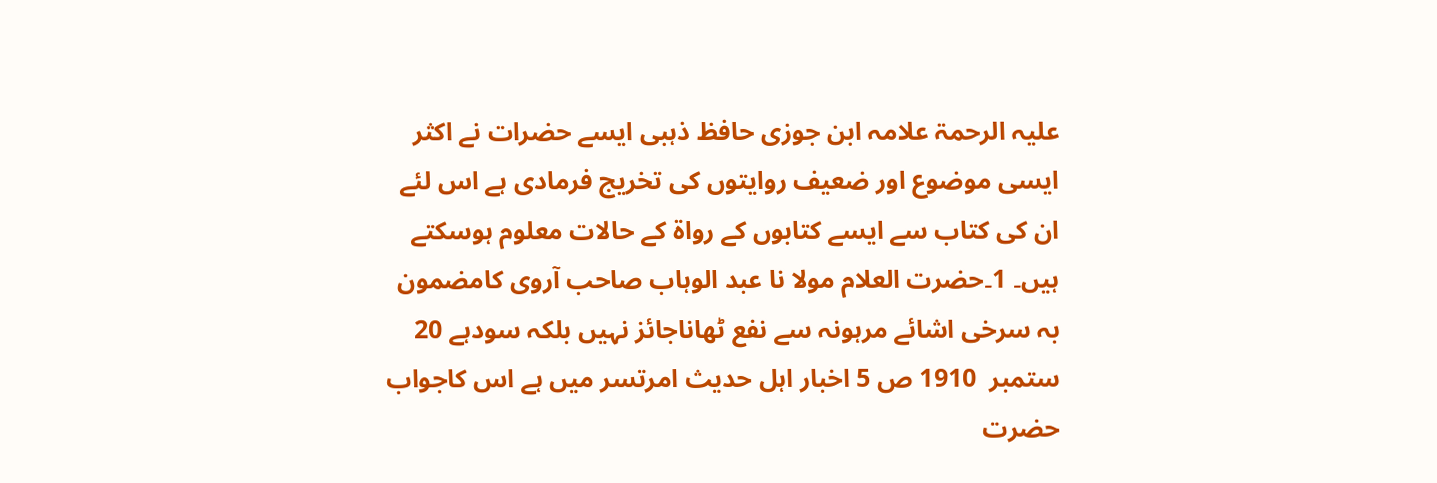علیہ الرحمۃ علامہ ابن جوزی حافظ ذہبی ایسے حضرات نے اکثر ایسی موضوع اور ضعیف روایتوں کی تخریج فرمادی ہے اس لئے ان کی کتاب سے ایسے کتابوں کے رواۃ کے حالات معلوم ہوسکتے ہیں۔ 1۔حضرت العلام مولا نا عبد الوہاب صاحب آروی کامضمون بہ سرخی اشائے مرہونہ سے نفع ٹھاناجائز نہیں بلکہ سودہے 20 ستمبر  1910 ص 5 اخبار اہل حدیث امرتسر میں ہے اس کاجواب حضرت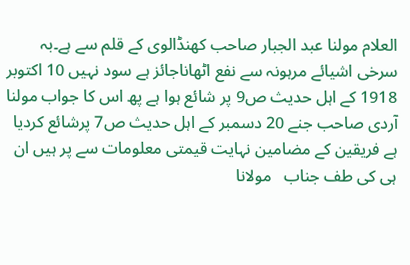العلام مولنا عبد الجبار صاحب کھنڈالوی کے قلم سے ہے۔بہ سرخی اشیائے مرہونہ سے نفع اٹھاناجائز ہے سود نہیں 10 اکتوبر 1918 کے اہل حدیث ص9 پر شائع ہوا ہے پھ اس کا جواب مولنا آردی صاحب جنے 20 دسمبر کے اہل حدیث ص7 پرشائع کردیا ہے فریقین کے مضامین نہایت قیمتی معلومات سے پر ہیں ان ہی کی طف جناب   مولانا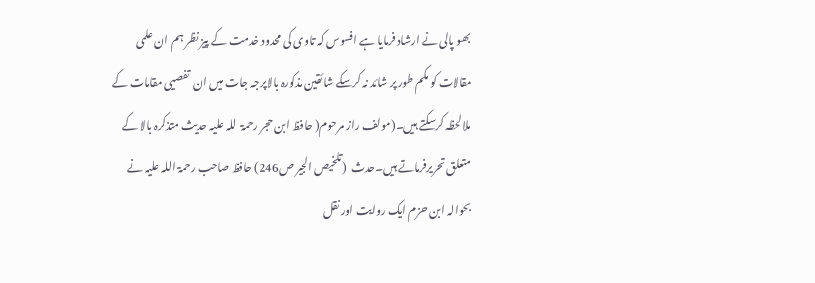بھو پالی نے ارشاد فرمایا ہے افسوس کہ تاوی کی محدود خدمت کے پیز نظر ہم ان علمی مقالات کو مکم طور پر شائد نہ کرسکے شائقین مذکورہ بالاپرجہ جات میں ان  تفصیی مقامات کے  ملالحظہ کرسکتے ہیں۔(مولف راز مرحوم( حافظ ابن حجر رحمۃ  للہ علیہ حدیث متذکرہ بالا کے متعلق تحریرفرماتے ہیں۔حدث  (تلخیص الجیر ص246) حافظ صاحب رحمۃ اللہ علیہ نے بحوالہ ابن حزم ایک روایت اور نقل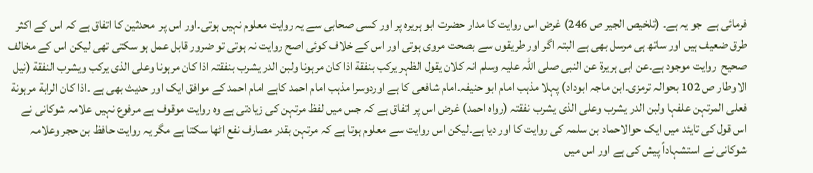فرمائی ہے  جو یہ ہے۔ (تلخیص الجیر ص 246) غرض اس روایت کا مدار حضرت ابو ہریرہ پر اور کسی صحابی سے یہ روایت معلوم نہیں ہوتی۔اور اس پر  محدثین کا اتفاق ہے کہ اس کے اکثر طرق ضعیف ہیں اور ساتھ ہی مرسل بھی ہے البتہ اگر اور طریقوں سے بصحت مروی ہوتی اور اس کے خلاف کوئی اصح روایت نہ ہوتی تو ضرور قابل عمل ہو سکتی تھی لیکن اس کے مخالف صحیح  روایت موجود ہے۔عن ابی ہریرة عن النبی صلی اللہ علیہ وسلم انہ کلان یقول الظہر یرکب بنفقة اذا کان مرہونا ولبن الدر یشرب بنفقتہ اذا کان مرہونا وعلی الذی یرکب ویشرب النفقة (نیل  الاوطار ص 102 بحوالہ ترمزی۔ابن ماجہ ابوداد) پہلا مذہب امام ابو حنیفہ۔امام شافعی کا ہے اوردوسرا مذہب امام احمد کاہے امام احمد کے موافق ایک اور حدیث بھی ہے ۔اذا کان الرابة مرہونة فعلی المرتہن علفہا ولبن الدر یشرب وعلی الذی یشرب نفقتہ (رواہ احمد) غرض اس پر اتفاق ہے کہ جس میں لفظ مرتہن کی زیادتی ہے وہ روایت موقوف ہے مرفوع نہیں علامہ شوکانی نے اس قول کی تایئد میں ایک حوالاحماد بن سلمہ کی روایت کا اور دیا ہے۔لیکن اس روایت سے معلوم ہوتا ہے کہ مرتہن بقدر مصارف نفع اٹھا سکتا ہے مگر یہ روایت حافظ بن حجر وعلامہ شوکانی نے استشہاداً پیش کی ہے اور اس میں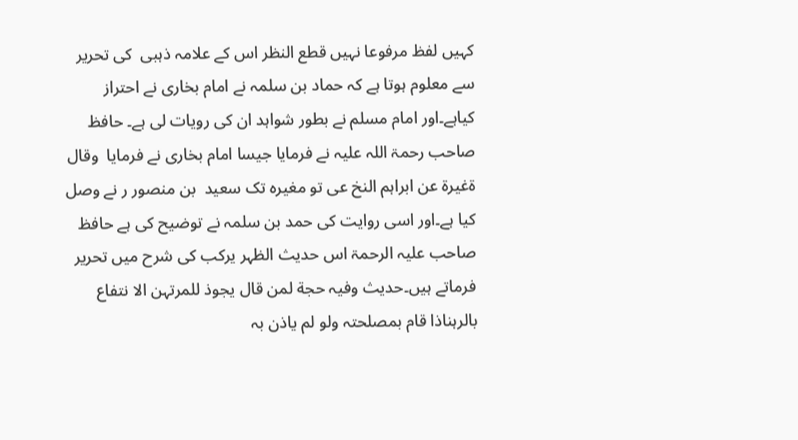کہیں لفظ مرفوعا نہیں قطع النظر اس کے علامہ ذہبی  کی تحریر سے معلوم ہوتا ہے کہ حماد بن سلمہ نے امام بخاری نے احتراز کیاہے۔اور امام مسلم نے بطور شواہد ان کی رویات لی ہے۔ حافظ صاحب رحمۃ اللہ علیہ نے فرمایا جیسا امام بخاری نے فرمایا  وقال ةغیرة عن ابراہم النخ عی تو مغیرہ تک سعید  بن منصور ر نے وصل کیا ہے۔اور اسی روایت کی حمد بن سلمہ نے توضیح کی ہے حافظ صاحب علیہ الرحمۃ اس حدیث الظہر یرکب کی شرح میں تحریر فرماتے ہیں۔حدیث وفیہ حجة لمن قال یجوذ للمرتہن الا نتفاع بالرہناذا قام بمصلحتہ ولو لم یاذن بہ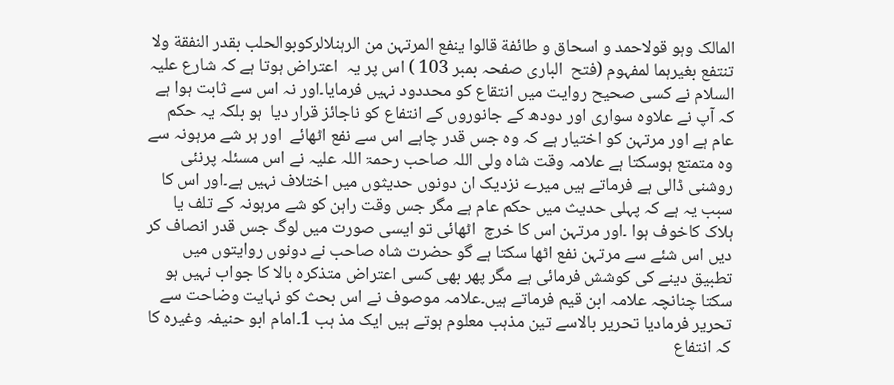المالک وہو قولاحمد و اسحاق و طائفة قالوا ینفع المرتہن من الرہنلالرکوبوالحلب بقدر النفقة ولا  تنتفع بغیرہما لمفہوم (فتح  الباری صفحہ بمبر 103 ) اس پر یہ  اعتراض ہوتا ہے کہ شارع علیہ السلام نے کسی صحیح روایت میں انتقاع کو محددود نہیں فرمایا۔اور نہ اس سے ثابت ہوا ہے کہ آپ نے علاوہ سواری اور دودھ کے جانوروں کے انتفاع کو ناجائز قرار دیا  ہو بلکہ یہ حکم عام ہے اور مرتہن کو اختیار ہے کہ وہ جس قدر چاہے اس سے نفع اٹھائے  اور ہر شے مرہونہ سے وہ متمتع ہوسکتا ہے علامہ وقت شاہ ولی اللہ صاحب رحمۃ اللہ علیہ نے اس مسئلہ پرنئی روشنی ڈالی ہے فرماتے ہیں میرے نزدیک ان دونوں حدیثوں میں اختلاف نہیں ہے۔اور اس کا سبب یہ ہے کہ پہلی حدیث میں حکم عام ہے مگر جس وقت راہن کو شے مرہونہ کے تلف یا ہلاک کاخوف ہوا ۔اور مرتہن اس کا خرچ  اٹھائی تو ایسی صورت میں لوگ جس قدر انصاف کر دیں اس شئے سے مرتہن نفع اٹھا سکتا ہے گو حضرت شاہ صاحب نے دونوں روایتوں میں تطبیق دینے کی کوشش فرمائی ہے مگر پھر بھی کسی اعتراض متذکرہ بالا کا جواب نہیں ہو سکتا چنانچہ علامہ ابن قیم فرماتے ہیں۔علامہ موصوف نے اس بحث کو نہایت وضاحت سے تحریر فرمادیا تحریر بالاسے تین مذہب معلوم ہوتے ہیں ایک مذ ہب 1۔امام ابو حنیفہ وغیرہ کا کہ انتفاع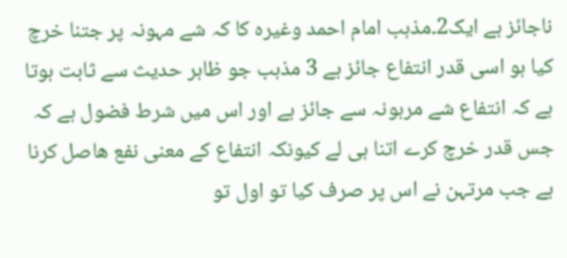ناجائز ہے ایک2۔مذہب امام احمد وغیرہ کا کہ شے مہونہ پر جتنا خرچ کیا ہو اسی قدر انتفاع جائز ہے 3 مذہب جو ظاہر حدیث سے ثابت ہوتا ہے کہ انتفاع شے مرہونہ سے جائز ہے اور اس میں شرط فضول ہے کہ جس قدر خرچ کرے اتنا ہی لے کیونکہ انتفاع کے معنی نفع ھاصل کرنا ہے جب مرتہن نے اس پر صرف کیا تو اول تو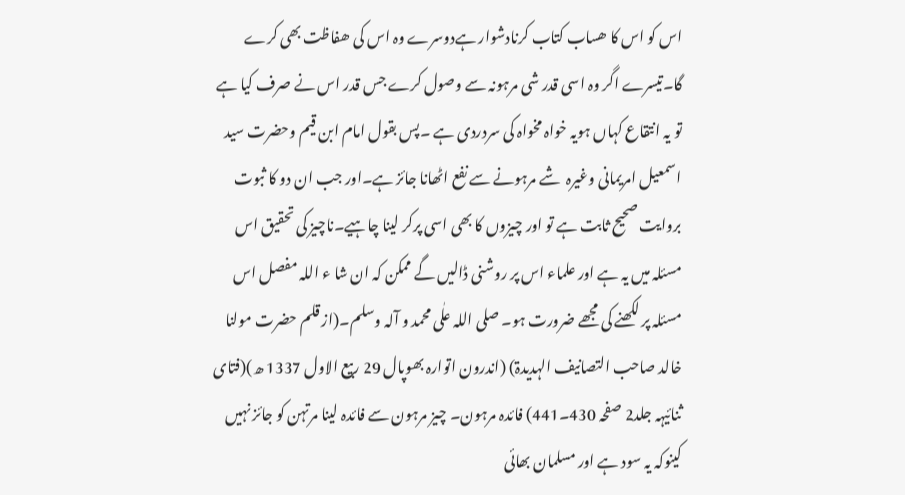اس کو اس کا ھساب کتاب کرنادشوار ہےدوسرے وہ اس کی ھفاظت بھی کرے گا۔تیسرے اگر وہ اسی قدر شی مرہونہ سے وصول کرے جس قدر اس نے صرف کیا ہے تو یہ انتقاع کہاں ہویہ خواہ مخواہ کی سردردی ہے ۔پس بقول امام ابن قیم وحضرت سید اسمعیل امریمانی وغیرہ  شے مرہونے سے نفع اٹھانا جائز ہے۔اور جب ان دو کا ثبوت بروایت صحیح ثابت ہے تو اور چیزوں کا بھی اسی پرکر لینا چاہیے۔ناچیز کی تحقیق اس مسئلہ میں یہ ہے اور علماء اس پر روشنی ڈالیں گے ممکن کہ ان شا ء اللہ مفصل اس مسئلہ پر لکھنے کی مجھے ضرورت ہو۔ صلی اللہ علٰی محمد و آلہ وسلم۔(از قلم حضرت مولنا خالد صاحب التصانیف الہدیدۃ) (اندرون اتوارہ بھوپال 29 ربیع الاول 1337 ھ)(فتای ثنائیہہ جلد2 صفحہ 430۔441) فائدہ مرہون۔ چیز مرہون سے فائدہ لینا مرتہن کو جائز نہیں کینوکہ یہ سود ہے اور مسلمان بھائی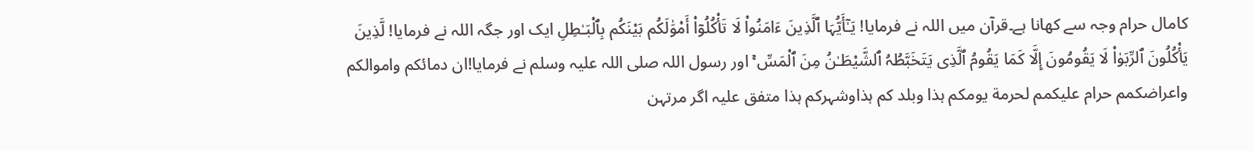کامال حرام وجہ سے کھانا ہے۔قرآن میں اللہ نے فرمایا! یَـٰٓأَیُّہَا ٱلَّذِینَ ءَامَنُوا۟ لَا تَأْکُلُوٓا۟ أَمْوَ‌ٰلَکُم بَیْنَکُم بِٱلْبَـٰطِلِ ایک اور جگہ اللہ نے فرمایا! لَّذِینَ یَأْکُلُونَ ٱلرِّبَو‌ٰا۟ لَا یَقُومُونَ إِلَّا کَمَا یَقُومُ ٱلَّذِی یَتَخَبَّطُہُ ٱلشَّیْطَـٰنُ مِنَ ٱلْمَسِّ ۚ اور رسول اللہ صلی اللہ علیہ وسلم نے فرمایا!ان دمائکم واموالکم واعراضکمم حرام علیکمم لحرمة یومکم ہذا وبلد کم ہذاوشہرکم ہذا متفق علیہ اگر مرتہن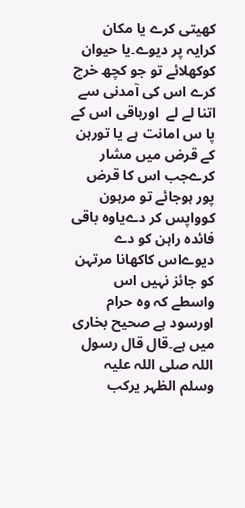کھیتی کرے یا مکان کرایہ پر دیوے۔یا حیوان کوکھلائے تو جو کچھ خرچ کرے اس کی آمدنی سے اتنا لے لے  اورباقی اس کے پا س امانت ہے یا تورہن کے قرض میں مشار کرےجب اس کا قرض پور ہوجائے تو مرہون کوواپس کر دےیاوہ باقی فائدہ راہن کو دے دیوےاس کاکھانا مرتہن کو جائز نہیں اس واسطے کہ وہ حرام اورسود ہے صحیح بخاری میں ہے۔قال قال رسول اللہ صلی اللہ علیہ وسلم الظہر یرکب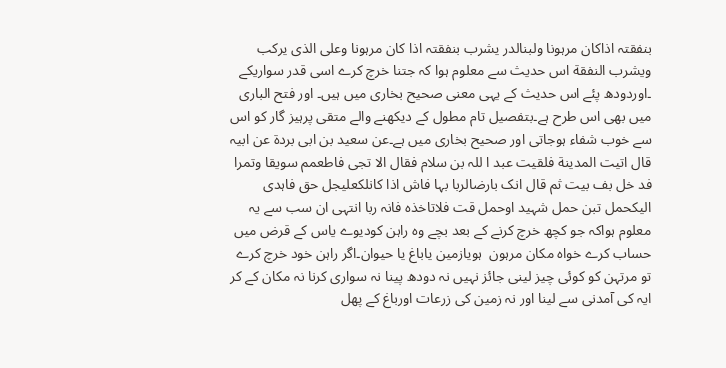بنفقتہ اذاکان مرہونا ولبنالدر یشرب بنفقتہ اذا کان مرہونا وعلی الذی یرکب ویشرب النفقة اس حدیث سے معلوم ہوا کہ جتنا خرچ کرے اسی قدر سواریکے ۔اوردودھ پئے اس حدیث کے یہی معنی صحیح بخاری میں ہیں۔ اور فتح الباری میں بھی اس طرح ہے۔بتفصیل تام مطول کے دیکھنے والے متقی پرہیز گار کو اس سے خوب شفاء ہوجاتی اور صحیح بخاری میں ہے۔عن سعید بن ابی بردة عن ابیہ قال اتیت المدینة فلقیت عبد ا للہ بن سلام فقال الا تجی فاطعمم سویقا وتمرا فد خل بف بیت ثم قال انک بارضالربا بہا فاش اذا کانلکعلیجل حق فاہدی الیکحمل تبن حمل شہید اوحمل قت فلاتاخذہ فانہ ربا انتہی ان سب سے یہ معلوم ہواکہ جو کچھ خرچ کرنے کے بعد بچے وہ راہن کودیوے یاس کے قرض میں حساب کرے خواہ مکان مرہون  ہویازمین یاباغ یا حیوان۔اگر راہن خود خرچ کرے تو مرتہن کو کوئی چیز لینی جائز نہیں نہ دودھ پینا نہ سواری کرنا نہ مکان کے کر ایہ کی آمدنی سے لینا اور نہ زمین کی زرعات اورباغ کے پھل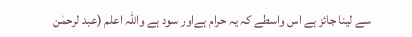سے لینا جائز ہے اس واسطے کہ یہ حرام ہےاور سود ہے واللہ اعلم (عبد لرحمٰن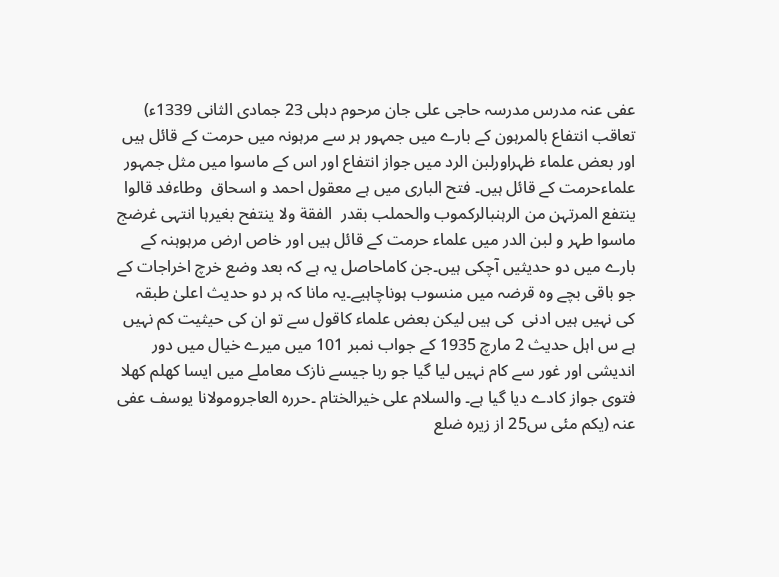عفی عنہ مدرس مدرسہ حاجی علی جان مرحوم دہلی 23 جمادی الثانی 1339ء) تعاقب انتفاع بالمرہون کے بارے میں جمہور ہر سے مرہونہ میں حرمت کے قائل ہیں اور بعض علماء ظہراورلبن الرد میں جواز انتفاع اور اس کے ماسوا میں مثل جمہور علماءحرمت کے قائل ہیں۔ فتح الباری میں ہے معقول احمد و اسحاق  وطاءفد قالوا ینتفع المرتہن من الرہنبالرکموب والحملب بقدر  الفقة ولا ینتفح بغیرہا انتہی غرضج ماسوا طہر و لبن الدر میں علماء حرمت کے قائل ہیں اور خاص ارض مرہوہنہ کے بارے میں دو حدیثیں آچکی ہیں۔جن کاماحاصل یہ ہے کہ بعد وضع خرچ اخراجات کے جو باقی بچے وہ قرضہ میں منسوب ہوناچاہیے۔یہ مانا کہ ہر دو حدیث اعلیٰ طبقہ کی نہیں ہیں ادنی  کی ہیں لیکن بعض علماء کاقول سے تو ان کی حیثیت کم نہیں ہے س اہل حدیث 2 مارچ 1935 کے جواب نمبر 101 میں میرے خیال میں دور اندیشی اور غور سے کام نہیں لیا گیا جو ربا جیسے نازک معاملے میں ایسا کھلم کھلا فتوی جواز کادے دیا گیا ہے۔ والسلام علی خیرالختام ۔حررہ العاجرومولانا یوسف عفی عنہ (یکم مئی س25 از زیرہ ضلع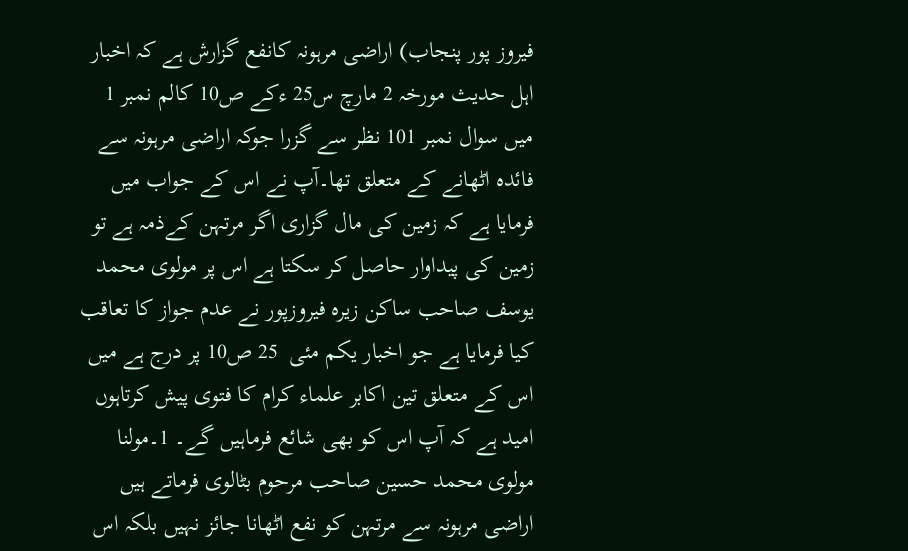فیروز پور پنجاب) اراضی مرہونہ کانفع گزارش ہے کہ اخبار اہل حدیث مورخہ 2 مارچ س25 ءکے ص10 کالم نمبر 1 میں سوال نمبر 101 نظر سے گزرا جوکہ اراضی مرہونہ سے فائدہ اٹھانے کے متعلق تھا۔آپ نے اس کے جواب میں فرمایا ہے کہ زمین کی مال گزاری اگر مرتہن کےذمہ ہے تو زمین کی پیداوار حاصل کر سکتا ہے اس پر مولوی محمد یوسف صاحب ساکن زیرہ فیروزپور نے عدم جواز کا تعاقب کیا فرمایا ہے جو اخبار یکم مئی  25 ص10 پر درج ہے میں اس کے متعلق تین اکابر علماء کرام کا فتوی پیش کرتاہوں امید ہے کہ آپ اس کو بھی شائع فرماہیں گے۔ 1۔مولنا مولوی محمد حسین صاحب مرحوم بٹالوی فرماتے ہیں اراضی مرہونہ سے مرتہن کو نفع اٹھانا جائز نہیں بلکہ اس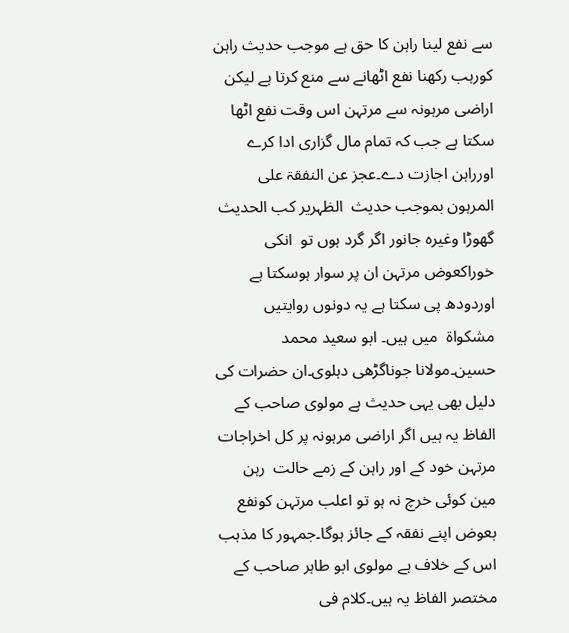سے نفع لینا راہن کا حق ہے موجب حدیث راہن کورہب رکھنا نفع اٹھانے سے منع کرتا ہے لیکن اراضی مرہونہ سے مرتہن اس وقت نفع اٹھا  سکتا ہے جب کہ تمام مال گزاری ادا کرے اورراہن اجازت دے۔عجز عن النفقۃ علی المرہون بموجب حدیث  الظہریر کب الحدیث گھوڑا وغیرہ جانور اگر گرد ہوں تو  انکی خوراکعوض مرتہن ان پر سوار ہوسکتا ہے اوردودھ پی سکتا ہے یہ دونوں روایتیں مشکواۃ  میں ہیں۔ ابو سعید محمد حسین۔مولانا جوناگڑھی دہلوی۔ان حضرات کی دلیل بھی یہی حدیث ہے مولوی صاحب کے الفاظ یہ ہیں اگر اراضی مرہونہ پر کل اخراجات مرتہن خود کے اور راہن کے زمے حالت  رہن مین کوئی خرچ نہ ہو تو اعلب مرتہن کونفع بعوض اپنے نفقہ کے جائز ہوگا۔جمہور کا مذہب اس کے خلاف ہے مولوی ابو طاہر صاحب کے مختصر الفاظ یہ ہیں۔کلام فی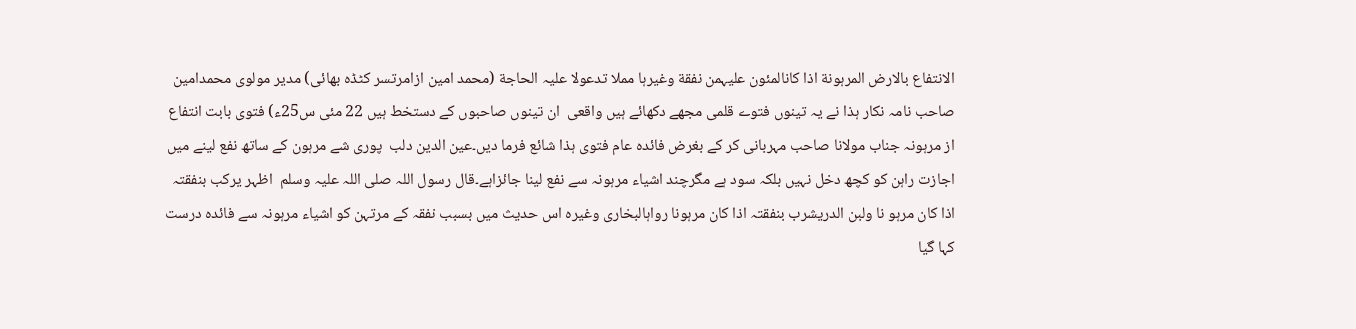الانتفاع بالارض المرہونة اذا کانالمئون علیہمن نفقة وغیرہا مملا تدعولا علیہ الحاجة (محمد امین ازامرتسر کٹڈہ بھائی) مدیر مولوی محمدامین صاحب نامہ نکار ہذا نے یہ تینوں فتوے قلمی مجھے دکھائے ہیں واقعی  ان تینوں صاحبوں کے دستخط ہیں 22 مئی س25ء) فتوی بابت انتفاع  از مرہونہ جناب مولانا صاحب مہربانی کر کے بغرض فائدہ عام فتوی ہذا شائع فرما دیں۔عین الدین دلب  پوری شے مرہون کے ساتھ نفع لینے میں اجازت راہن کو کچھ دخل نہیں بلکہ سود ہے مگرچند اشیاء مرہونہ سے نفع لینا جائزاہے۔قال رسول اللہ صلی اللہ علیہ وسلم  اظہر یرکب بنفقتہ اذا کان مرہو نا ولبن الدریشرب بنفقتہ اذا کان مرہونا رواہالبخاری وغیرہ اس حدیث میں بسبب نفقہ کے مرتہن کو اشیاء مرہونہ سے فائدہ درست کہا گیا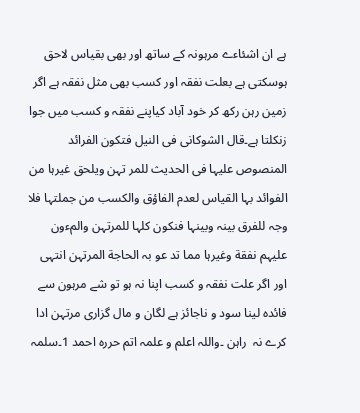ہے ان اشئاءے مرہونہ کے ساتھ اور بھی بقیاس لاحق ہوسکتی ہے بعلت نفقہ اور کسب بھی مثل نفقہ ہے اگر زمین رہن رکھ کر خود آباد کیاپنے نفقہ و کسب میں جوا زنکلتا ہے۔قال الشوکانی فی النیل فتکون الفرائد المنصوص علیہا فی الحدیث للمر تہن ویلحق غیرہا من الفوائد بہا القیاس لعدم الفاؤق والکسب من جملتہا فلا وجہ للفرق بینہ وبینہا فنکون کلہا للمرتہن والمءون علیہم نفقة وغیرہا مما تد عو بہ الحاجة المرتہن انتہی اور اگر علت نفقہ و کسب اپنا نہ ہو تو شے مرہون سے فائدہ لینا سود و ناجائز ہے لگان و مال گزاری مرتہن ادا  کرے نہ  راہن ۔واللہ اعلم و علمہ اتم حررہ احمد 1۔سلمہ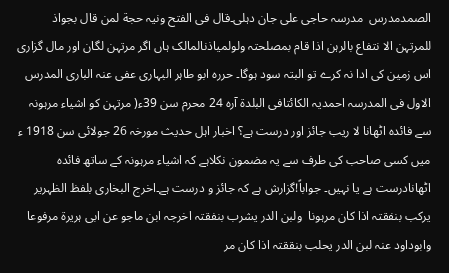الصمدمدرس  مدرسہ حاجی علی جان دہلی۔قال فی الفتح ونیہ حجة لمن قال بجواذ للمرتہن الا نتفاع بالرہن اذا قام بمصلحتہ ولولمیاذنالمالک ہاں اگر مرتہن لگان اور مال گزاری اس زمین کی ادا نہ کرے تو البتہ سود ہوگا۔ حررہ ابو طاہر البہاری عفی عنہ الباری المدرس الاول فی المدرسہ احمدیہ الکائتافی البلدۃ آرہ 24 محرم سن 39ء( مرتہن کو اشیاء مرہونہ سے فائدہ اٹھانا لا ریب جائز اور درست ہے؟ اخبار اہل حدیث مورخہ 26 جولائی سن 1918 ء میں کسی صاحب کی طرف سے یہ مضمون نکلاہے کہ اشیاء مرہونہ کے ساتھ فائدہ اٹھانادرست ہے یا نہیں۔ جواباً!گزارش ہے کہ جائز و درست ہے۔اخرج البخاری بلفظ الظہریر یرکب بنفقتہ اذا کان مرہونا  ولبن الدر یشرب بنفقتہ اخرجہ ابن ماجو عن ابی ہریرة مرفوعا وابوداود عنہ لبن الدر یحلب بنققتہ اذا کان مر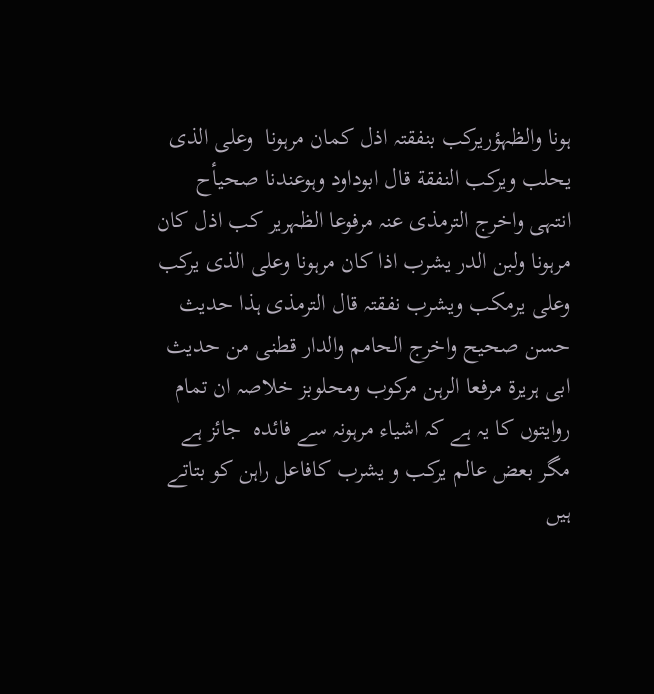ہونا والظہؤریرکب بنفقتہ اذل کمان مرہونا  وعلی الذی یحلب ویرکب النفقة قال ابوداود وہوعندنا صحیأح انتہی واخرج الترمذی عنہ مرفوعا الظہریر کب اذل کان مرہونا ولبن الدر یشرب اذا کان مرہونا وعلی الذی یرکب وعلی یرمکب ویشرب نفقتہ قال الترمذی ہذا حدیث حسن صحیح واخرج الحامم والدار قطنی من حدیث ابی ہریرة مرفعا الرہن مرکوب ومحلوبز خلاصہ ان تمام روایتوں کا یہ ہے کہ اشیاء مرہونہ سے فائدہ  جائز ہے مگر بعض عالم یرکب و یشرب کافاعل راہن کو بتاتے ہیں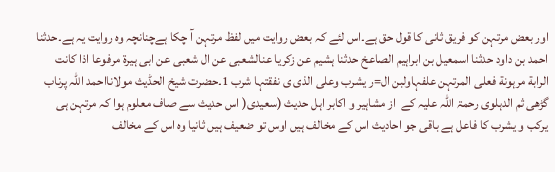اور بعض مرتہن کو فریق ثانی کا قول حق ہے۔اس لئے کہ بعض روایت میں لفظ مرتہن آ چکا ہےچنانچہ وہ روایت یہ ہے۔حدثنا احمد بن داود حدثنا اسمعیل بن ابراہیم الصاعخ حدثنا ہشیم عن زکریا عنالشعبی عن ال شعبی عن ابی ہیرة مرفوعا اذا کانت الرابة مرہونة فعلی المرتہن علفہاولبن ال=ر یشرب وعلی الذی ی نفقتہا شرب 1۔حضرت شیخ الحڈیث مولانااحمد اللہ پرناب گڑھی ثم الدہلوی رحمۃ اللہ علیہ کے  از مشاہیر و اکابر اہل حدیث (سعیدی( اس حدیث سے صاف معلوم ہوا کہ مرتہن ہی یرکب و یشرب کا فاعل ہے باقی جو احادیث اس کے مخالف ہیں اوس تو ضعیف ہیں ثانیا وہ اس کے مخالف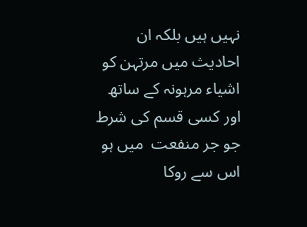نہیں ہیں بلکہ ان احادیث میں مرتہن کو اشیاء مرہونہ کے ساتھ اور کسی قسم کی شرط جو جر منفعت  میں ہو اس سے روکا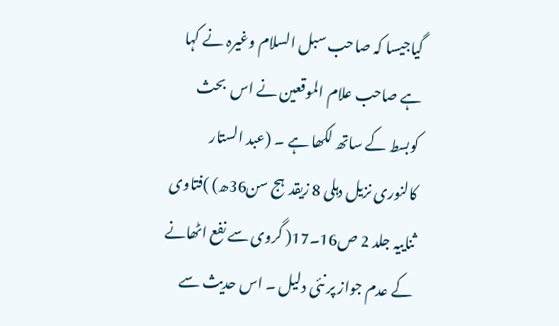گیاجیسا کہ صاحب سبل السلام وغیرہ نے کہا ہے صاحب علام الموقعین نے اس  بحث کوبسط کے ساتھ لکھا ہے ۔ (عبد الستار کالنوری نزیل دہلی 8 زیقدہج سن36ھ) )فتاوی ثناییہ جلد 2 ص16۔17( گروی سے نفع اٹھانے کے عدم جواز پر نئی دلیل ۔ اس حدیث سے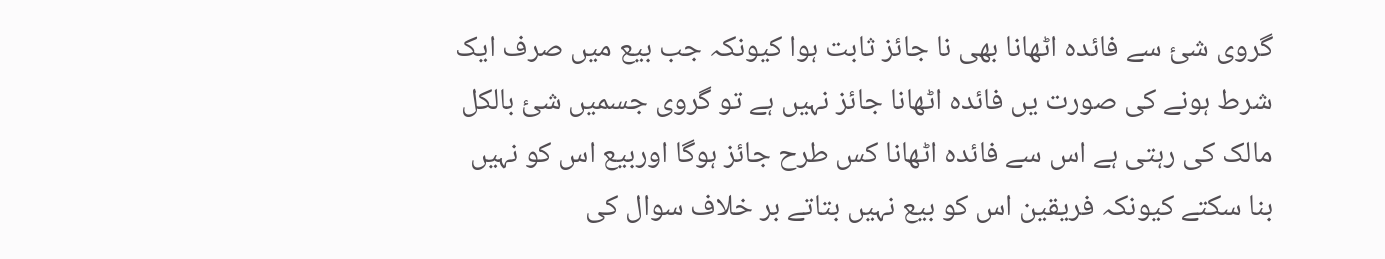گروی شئ سے فائدہ اٹھانا بھی نا جائز ثابت ہوا کیونکہ جب بیع میں صرف ایک شرط ہونے کی صورت یں فائدہ اٹھانا جائز نہیں ہے تو گروی جسمیں شئ بالکل  مالک کی رہتی ہے اس سے فائدہ اٹھانا کس طرح جائز ہوگا اوربیع اس کو نہیں بنا سکتے کیونکہ فریقین اس کو بیع نہیں بتاتے بر خلاف سوال کی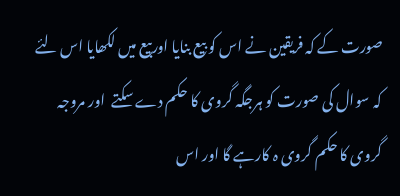صورت کے کہ فریقین نے اس کو بیع بنایا اوربیع میں لکھایا اس لئے  کہ سوال کی صورت کو ہرجگہ گروی کا حکم دے سکتے  اور مروجہ گروی کا حکم گروی ہ کارہے گا اور اس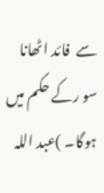سے  فائد اٹھانا سو رکے حکم میں ہوگا۔ )عبد اللہ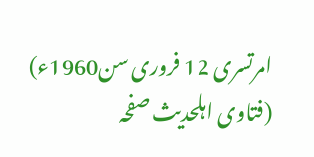امرتسری 12 فروری سن1960ء) (فتاوی اہلحدیث صفحہ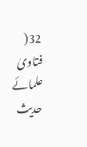32(   فتاویٰ علمائے حدیث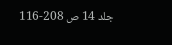جلد 14 ص 208-116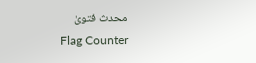محدث فتویٰ
Flag Counter